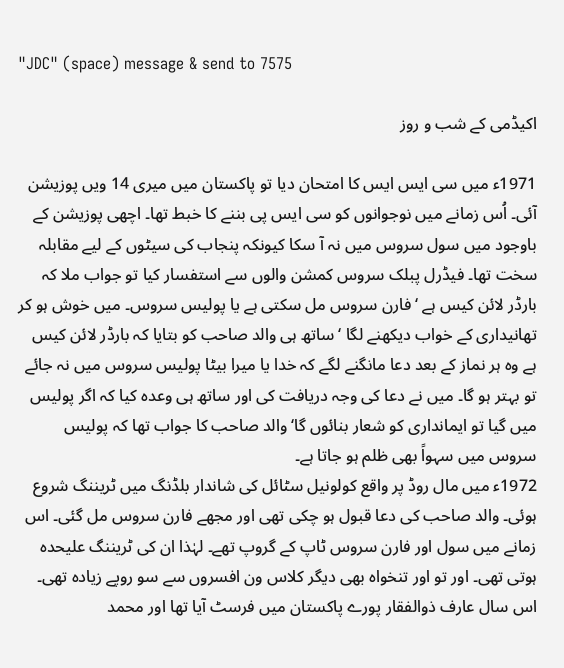"JDC" (space) message & send to 7575

اکیڈمی کے شب و روز

1971ء میں سی ایس ایس کا امتحان دیا تو پاکستان میں میری 14 ویں پوزیشن آئی۔ اُس زمانے میں نوجوانوں کو سی ایس پی بننے کا خبط تھا۔ اچھی پوزیشن کے باوجود میں سول سروس میں نہ آ سکا کیونکہ پنجاب کی سیٹوں کے لیے مقابلہ سخت تھا۔ فیڈرل پبلک سروس کمشن والوں سے استفسار کیا تو جواب ملا کہ بارڈر لائن کیس ہے ‘فارن سروس مل سکتی ہے یا پولیس سروس۔ میں خوش ہو کر تھانیداری کے خواب دیکھنے لگا ‘ساتھ ہی والد صاحب کو بتایا کہ بارڈر لائن کیس ہے وہ ہر نماز کے بعد دعا مانگنے لگے کہ خدا یا میرا بیٹا پولیس سروس میں نہ جائے تو بہتر ہو گا۔ میں نے دعا کی وجہ دریافت کی اور ساتھ ہی وعدہ کیا کہ اگر پولیس میں گیا تو ایمانداری کو شعار بنائوں گا‘ والد صاحب کا جواب تھا کہ پولیس سروس میں سہواً بھی ظلم ہو جاتا ہے۔
1972ء میں مال روڈ پر واقع کولونیل سٹائل کی شاندار بلڈنگ میں ٹریننگ شروع ہوئی۔ والد صاحب کی دعا قبول ہو چکی تھی اور مجھے فارن سروس مل گئی۔ اس زمانے میں سول اور فارن سروس ٹاپ کے گروپ تھے۔ لہٰذا ان کی ٹریننگ علیحدہ ہوتی تھی۔ اور تو اور تنخواہ بھی دیگر کلاس ون افسروں سے سو روپے زیادہ تھی۔ اس سال عارف ذوالفقار پورے پاکستان میں فرسٹ آیا تھا اور محمد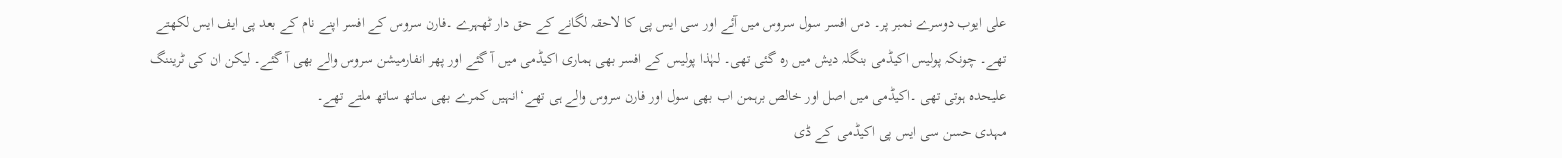علی ایوب دوسرے نمبر پر۔ دس افسر سول سروس میں آئے اور سی ایس پی کا لاحقہ لگانے کے حق دار ٹھہرے ۔فارن سروس کے افسر اپنے نام کے بعد پی ایف ایس لکھتے تھے۔ چونکہ پولیس اکیڈمی بنگلہ دیش میں رہ گئی تھی۔ لہٰذا پولیس کے افسر بھی ہماری اکیڈمی میں آ گئے اور پھر انفارمیشن سروس والے بھی آ گئے۔ لیکن ان کی ٹریننگ علیحدہ ہوتی تھی ۔اکیڈمی میں اصل اور خالص برہمن اب بھی سول اور فارن سروس والے ہی تھے‘انہیں کمرے بھی ساتھ ساتھ ملتے تھے۔
مہدی حسن سی ایس پی اکیڈمی کے ڈی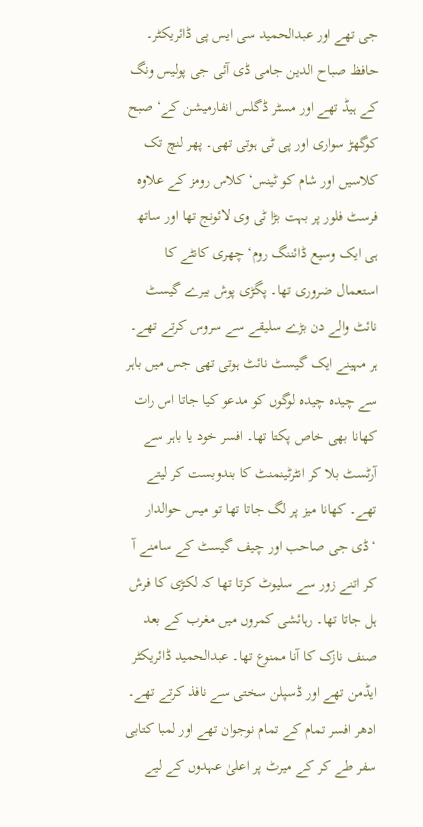جی تھے اور عبدالحمید سی ایس پی ڈائریکٹر۔ حافظ صباح الدین جامی ڈی آئی جی پولیس ونگ کے ہیڈ تھے اور مسٹر ڈگلس انفارمیشن کے‘ صبح کوگھڑ سواری اور پی ٹی ہوتی تھی۔ پھر لنچ تک کلاسیں اور شام کو ٹینس‘ کلاس رومز کے علاوہ فرسٹ فلور پر بہت بڑا ٹی وی لائونج تھا اور ساتھ ہی ایک وسیع ڈائننگ روم‘ چھری کانٹے کا استعمال ضروری تھا۔ پگڑی پوش بیرے گیسٹ نائٹ والے دن بڑے سلیقے سے سروس کرتے تھے۔ ہر مہینے ایک گیسٹ نائٹ ہوتی تھی جس میں باہر سے چیدہ چیدہ لوگوں کو مدعو کیا جاتا اس رات کھانا بھی خاص پکتا تھا۔ افسر خود یا باہر سے آرٹسٹ بلا کر انٹرٹینمنٹ کا بندوبست کر لیتے تھے۔ کھانا میز پر لگ جاتا تھا تو میس حوالدار ‘ڈی جی صاحب اور چیف گیسٹ کے سامنے آ کر اتنے زور سے سلیوٹ کرتا تھا کہ لکڑی کا فرش ہل جاتا تھا۔ رہائشی کمروں میں مغرب کے بعد صنف نازک کا آنا ممنوع تھا۔ عبدالحمید ڈائریکٹر ایڈمن تھے اور ڈسپلن سختی سے نافذ کرتے تھے۔ ادھر افسر تمام کے تمام نوجوان تھے اور لمبا کتابی سفر طے کر کے میرٹ پر اعلیٰ عہدوں کے لیے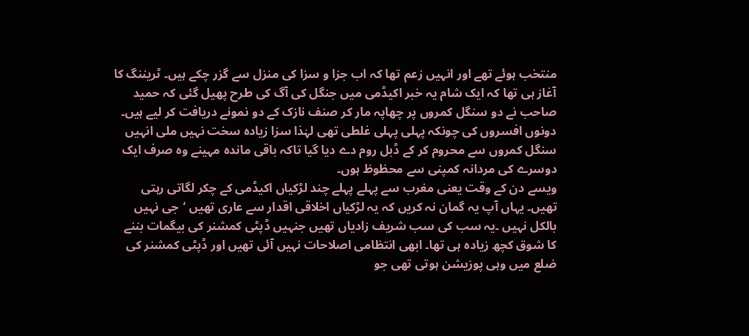منتخب ہوئے تھے اور انہیں زعم تھا کہ اب جزا و سزا کی منزل سے گزر چکے ہیں۔ ٹریننگ کا آغاز ہی تھا کہ ایک شام یہ خبر اکیڈمی میں جنگل کی آگ کی طرح پھیل گئی کہ حمید صاحب نے دو سنگل کمروں پر چھاپہ مار کر صنف نازک کے دو نمونے دریافت کر لیے ہیں۔ دونوں افسروں کی چونکہ پہلی پہلی غلطی تھی لہٰذا سزا زیادہ سخت نہیں ملی انہیں سنگل کمروں سے محروم کر کے ڈبل روم دے دیا گیا تاکہ باقی ماندہ مہینے وہ صرف ایک دوسرے کی مردانہ کمپنی سے محظوظ ہوں۔
ویسے دن کے وقت یعنی مغرب سے پہلے پہلے چند لڑکیاں اکیڈمی کے چکر لگاتی رہتی تھیں۔ یہاں آپ یہ گمان نہ کریں کہ یہ لڑکیاں اخلاقی اقدار سے عاری تھیں ‘جی نہیں بالکل نہیں ۔یہ سب کی سب شریف زادیاں تھیں جنہیں ڈپٹی کمشنر کی بیگمات بننے کا شوق کچھ زیادہ ہی تھا۔ ابھی انتظامی اصلاحات نہیں آئی تھیں اور ڈپٹی کمشنر کی ضلع میں وہی پوزیشن ہوتی تھی جو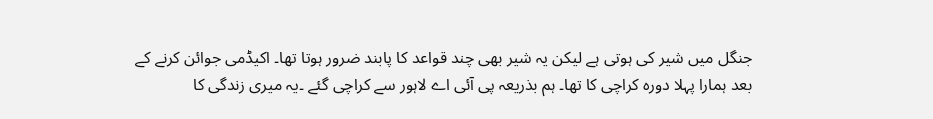جنگل میں شیر کی ہوتی ہے لیکن یہ شیر بھی چند قواعد کا پابند ضرور ہوتا تھا۔ اکیڈمی جوائن کرنے کے بعد ہمارا پہلا دورہ کراچی کا تھا۔ ہم بذریعہ پی آئی اے لاہور سے کراچی گئے ۔یہ میری زندگی کا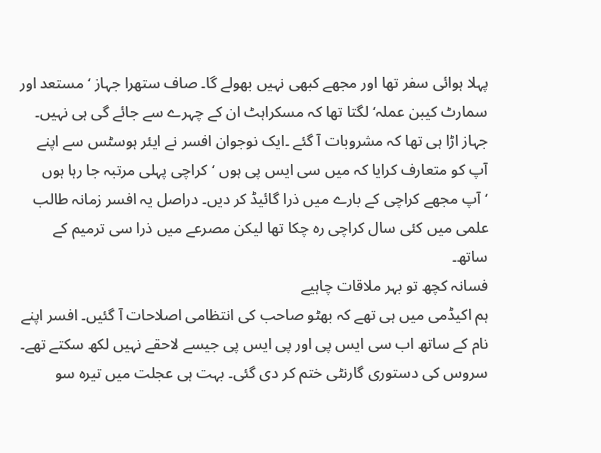پہلا ہوائی سفر تھا اور مجھے کبھی نہیں بھولے گا۔ صاف ستھرا جہاز ‘مستعد اور سمارٹ کیبن عملہ‘ لگتا تھا کہ مسکراہٹ ان کے چہرے سے جائے گی ہی نہیں۔ جہاز اڑا ہی تھا کہ مشروبات آ گئے ۔ایک نوجوان افسر نے ایئر ہوسٹس سے اپنے آپ کو متعارف کرایا کہ میں سی ایس پی ہوں ‘کراچی پہلی مرتبہ جا رہا ہوں ‘آپ مجھے کراچی کے بارے میں ذرا گائیڈ کر دیں۔ دراصل یہ افسر زمانہ طالب علمی میں کئی سال کراچی رہ چکا تھا لیکن مصرعے میں ذرا سی ترمیم کے ساتھ۔
فسانہ کچھ تو بہر ملاقات چاہیے
ہم اکیڈمی میں ہی تھے کہ بھٹو صاحب کی انتظامی اصلاحات آ گئیں۔ افسر اپنے نام کے ساتھ اب سی ایس پی اور پی ایس پی جیسے لاحقے نہیں لکھ سکتے تھے۔ سروس کی دستوری گارنٹی ختم کر دی گئی۔ بہت ہی عجلت میں تیرہ سو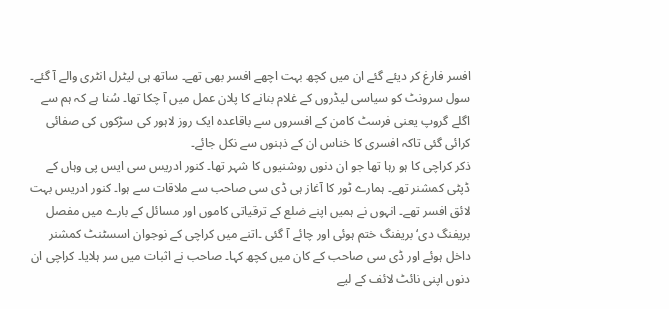افسر فارغ کر دیئے گئے ان میں کچھ بہت اچھے افسر بھی تھے۔ ساتھ ہی لیٹرل انٹری والے آ گئے۔ سول سرونٹ کو سیاسی لیڈروں کے غلام بنانے کا پلان عمل میں آ چکا تھا۔ سُنا ہے کہ ہم سے اگلے گروپ یعنی فرسٹ کامن کے افسروں سے باقاعدہ ایک روز لاہور کی سڑکوں کی صفائی کرائی گئی تاکہ افسری کا خناس ان کے ذہنوں سے نکل جائے۔
ذکر کراچی کا ہو رہا تھا جو ان دنوں روشنیوں کا شہر تھا۔ کنور ادریس سی ایس پی وہاں کے ڈپٹی کمشنر تھے۔ ہمارے ٹور کا آغاز ہی ڈی سی صاحب سے ملاقات سے ہوا۔ کنور ادریس بہت لائق افسر تھے۔ انہوں نے ہمیں اپنے ضلع کے ترقیاتی کاموں اور مسائل کے بارے میں مفصل بریفنگ دی‘ بریفنگ ختم ہوئی اور چائے آ گئی ۔اتنے میں کراچی کے نوجوان اسسٹنٹ کمشنر داخل ہوئے اور ڈی سی صاحب کے کان میں کچھ کہا۔ صاحب نے اثبات میں سر ہلایا۔ کراچی ان دنوں اپنی نائٹ لائف کے لیے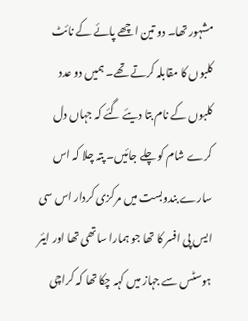مشہور تھا۔ دو تین اچھے پائے کے نائٹ کلبوں کا مقابلہ کرتے تھے۔ ہمیں دو عدد کلبوں کے نام بتا دیئے گئے کہ جہاں دل کرے شام کو چلے جائیں۔ پتہ چلا کہ اس سارے بندوبست میں مرکزی کردار اس سی ایس پی افسر کا تھا جو ہمارا ساتھی تھا اور ایئر ہوسٹس سے جہاز میں کہہ چکا تھا کہ کراچی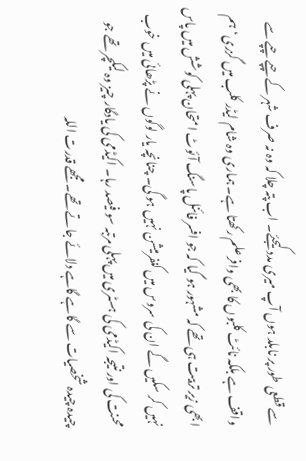سے قطعی طور پر نابلد ہوں آپ میری مدد کیجئے۔ اب پتہ چلا کہ وہ نہ صرف شہر کے چپے چپے سے واقف ہے بلکہ نائٹ کلبوں کا بھی وافر علم رکھتا ہے۔ ہماری وہ شام لیڈر کلب میں گزری‘ ہم ابھی زیر تربیت ہی تھے کہ مشہور ہو گیا کہ جو افسر فائنل پاسنگ آئوٹ امتحان پہلی کوشش میں پاس نہیں کر سکیں گے ان کی سروس میں کنفرمیشن نہیں ہو گی۔ چنانچہ یار لوگوں نے پڑھائی میں خوب محنت کی اور نتیجہ اکیڈمی کی ہسٹری میں پہلی مرتبہ سو فیصد رہا۔ اکیڈمی کی یادگار چیز وہ لیکچر تھے جو چیدہ چیدہ شخصیات سے گاہے گاہے دلائے جاتے تھے۔ مجھے قدرت اللہ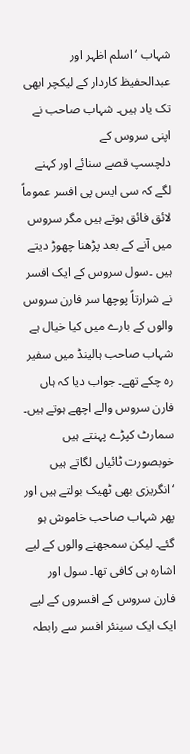شہاب ‘اسلم اظہر اور عبدالحفیظ کاردار کے لیکچر ابھی تک یاد ہیں۔ شہاب صاحب نے اپنی سروس کے
دلچسپ قصے سنائے اور کہنے لگے کہ سی ایس پی افسر عموماً لائق فائق ہوتے ہیں مگر سروس میں آنے کے بعد پڑھنا چھوڑ دیتے ہیں ۔سول سروس کے ایک افسر نے شرارتاً پوچھا سر فارن سروس والوں کے بارے میں کیا خیال ہے شہاب صاحب ہالینڈ میں سفیر رہ چکے تھے۔ جواب دیا کہ ہاں فارن سروس والے اچھے ہوتے ہیں۔ سمارٹ کپڑے پہنتے ہیں خوبصورت ٹائیاں لگاتے ہیں ‘انگریزی بھی ٹھیک بولتے ہیں اور پھر شہاب صاحب خاموش ہو گئے۔ لیکن سمجھنے والوں کے لیے اشارہ ہی کافی تھا۔ سول اور فارن سروس کے افسروں کے لیے ایک ایک سینئر افسر سے رابطہ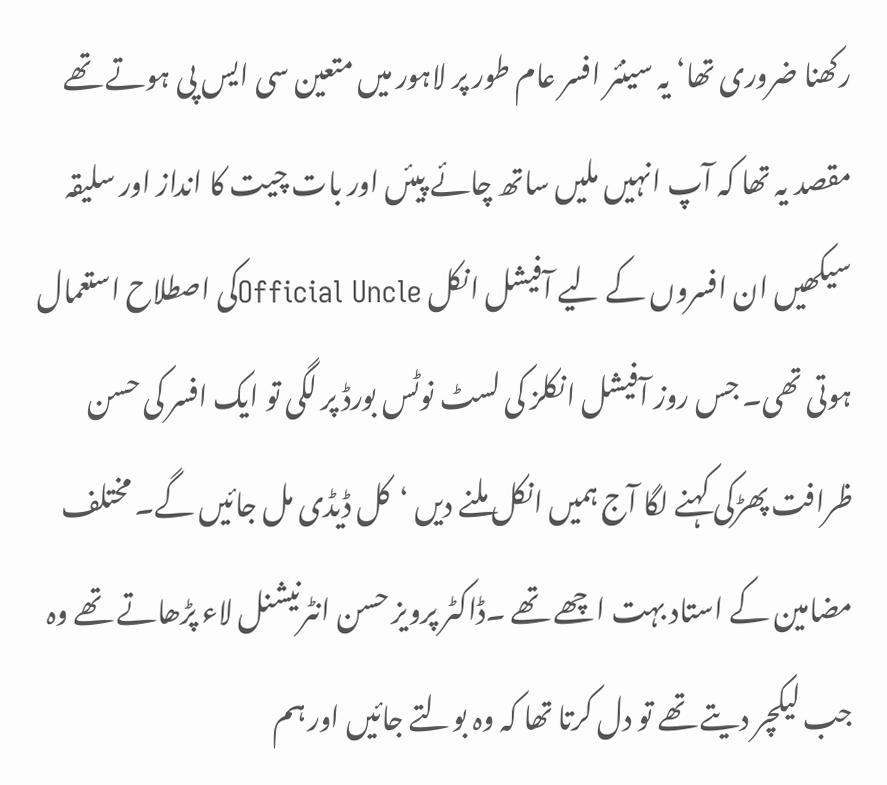رکھنا ضروری تھا‘ یہ سینئر افسر عام طور پر لاہور میں متعین سی ایس پی ہوتے تھے مقصد یہ تھا کہ آپ انہیں ملیں ساتھ چائے پیئں اور بات چیت کا انداز اور سلیقہ سیکھیں ان افسروں کے لیے آفیشل انکل Official Uncleکی اصطلاح استعمال ہوتی تھی۔ جس روز آفیشل انکلز کی لسٹ نوٹس بورڈ پر لگی تو ایک افسر کی حسن ظرافت پھڑکی کہنے لگا آج ہمیں انکل ملنے دیں ‘کل ڈیڈی مل جائیں گے۔ مختلف مضامین کے استاد بہت اچھے تھے ۔ڈاکٹر پرویز حسن انٹرنیشنل لاء پڑھاتے تھے وہ جب لیکچر دیتے تھے تو دل کرتا تھا کہ وہ بولتے جائیں اور ہم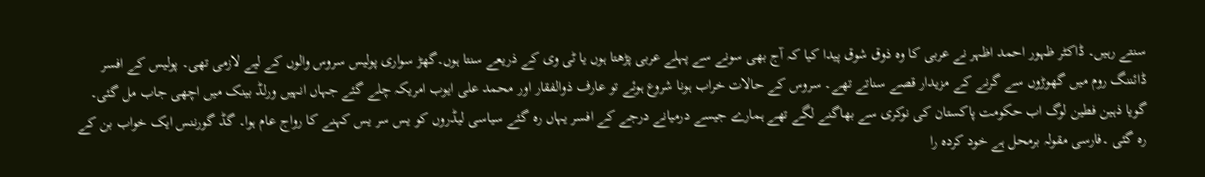سنتے رہیں۔ ڈاکٹر ظہور احمد اظہر نے عربی کا وہ ذوق شوق پیدا کیا کہ آج بھی سونے سے پہلے عربی پڑھتا ہوں یا ٹی وی کے ذریعے سنتا ہوں۔گھڑ سواری پولیس سروس والوں کے لیے لازمی تھی۔ پولیس کے افسر ڈائننگ روم میں گھوڑوں سے گرنے کے مزیدار قصے سناتے تھے۔ سروس کے حالات خراب ہونا شروع ہوئے تو عارف ذوالفقار اور محمد علی ایوب امریکہ چلے گئے جہاں انہیں ورلڈ بینک میں اچھی جاب مل گئی۔ گویا ذہین فطین لوگ اب حکومت پاکستان کی نوکری سے بھاگنے لگے تھے ہمارے جیسے درمیانے درجے کے افسر یہاں رہ گئے سیاسی لیڈروں کو یس سر یس کہنے کا رواج عام ہوا۔ گڈ گورننس ایک خواب بن کے رہ گئی ۔فارسی مقولہ برمحل ہے خود کردہ را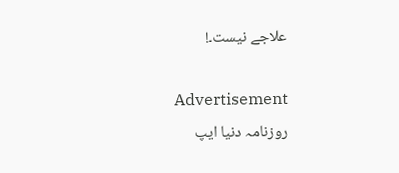علاجے نیست۔!

Advertisement
روزنامہ دنیا ایپ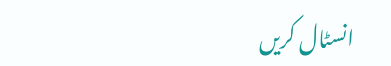انسٹال کریں